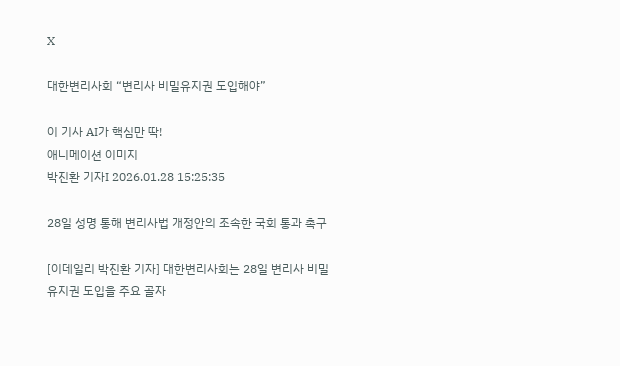X

대한변리사회 “변리사 비밀유지권 도입해야”

이 기사 AI가 핵심만 딱!
애니메이션 이미지
박진환 기자I 2026.01.28 15:25:35

28일 성명 통해 변리사법 개정안의 조속한 국회 통과 촉구

[이데일리 박진환 기자] 대한변리사회는 28일 변리사 비밀유지권 도입을 주요 골자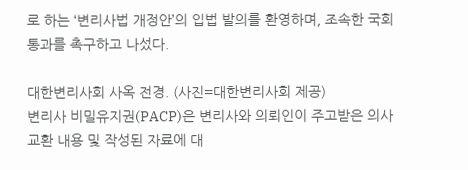로 하는 ‘변리사법 개정안’의 입법 발의를 환영하며, 조속한 국회 통과를 촉구하고 나섰다.

대한변리사회 사옥 전경. (사진=대한변리사회 제공)
변리사 비밀유지권(PACP)은 변리사와 의뢰인이 주고받은 의사교환 내용 및 작성된 자료에 대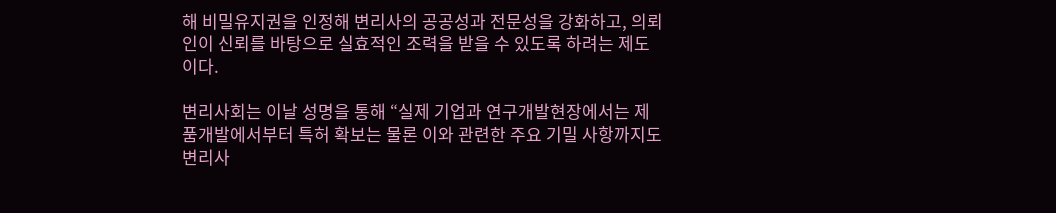해 비밀유지권을 인정해 변리사의 공공성과 전문성을 강화하고, 의뢰인이 신뢰를 바탕으로 실효적인 조력을 받을 수 있도록 하려는 제도이다.

변리사회는 이날 성명을 통해 “실제 기업과 연구개발현장에서는 제품개발에서부터 특허 확보는 물론 이와 관련한 주요 기밀 사항까지도 변리사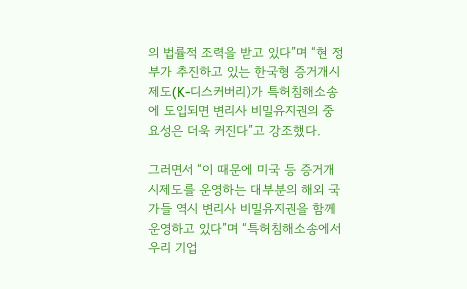의 법률적 조력을 받고 있다”며 “현 정부가 추진하고 있는 한국형 증거개시제도(K-디스커버리)가 특허침해소송에 도입되면 변리사 비밀유지권의 중요성은 더욱 커진다”고 강조했다.

그러면서 “이 때문에 미국 등 증거개시제도를 운영하는 대부분의 해외 국가들 역시 변리사 비밀유지권을 함께 운영하고 있다”며 “특허침해소송에서 우리 기업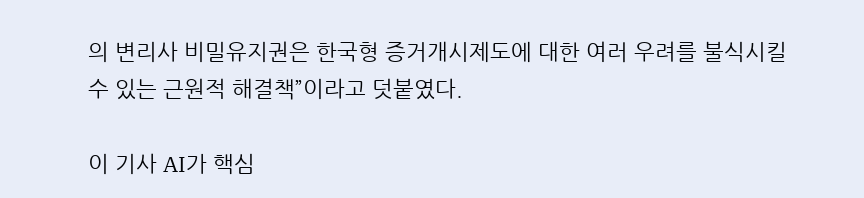의 변리사 비밀유지권은 한국형 증거개시제도에 대한 여러 우려를 불식시킬 수 있는 근원적 해결책”이라고 덧붙였다.

이 기사 AI가 핵심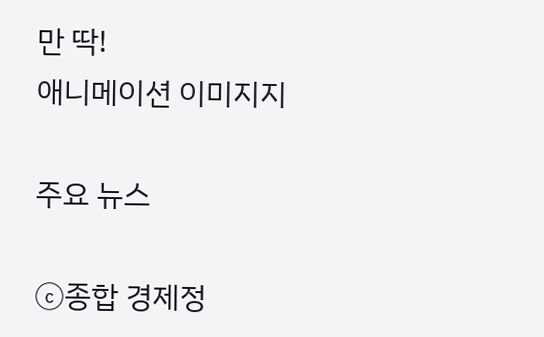만 딱!
애니메이션 이미지지

주요 뉴스

ⓒ종합 경제정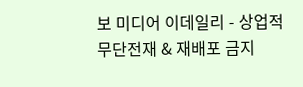보 미디어 이데일리 - 상업적 무단전재 & 재배포 금지